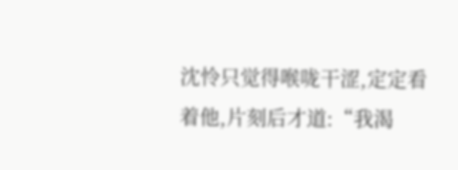沈怜只觉得喉咙干涩,定定看着他,片刻后才道:“我渴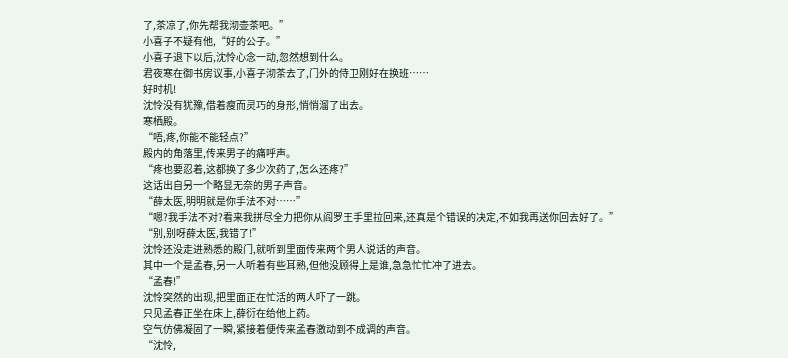了,茶凉了,你先帮我沏壶茶吧。”
小喜子不疑有他,“好的公子。”
小喜子退下以后,沈怜心念一动,忽然想到什么。
君夜寒在御书房议事,小喜子沏茶去了,门外的侍卫刚好在换班……
好时机!
沈怜没有犹豫,借着瘦而灵巧的身形,悄悄溜了出去。
寒栖殿。
“唔,疼,你能不能轻点?”
殿内的角落里,传来男子的痛呼声。
“疼也要忍着,这都换了多少次药了,怎么还疼?”
这话出自另一个略显无奈的男子声音。
“薛太医,明明就是你手法不对……”
“嗯?我手法不对?看来我拼尽全力把你从阎罗王手里拉回来,还真是个错误的决定,不如我再送你回去好了。”
“别,别呀薛太医,我错了!”
沈怜还没走进熟悉的殿门,就听到里面传来两个男人说话的声音。
其中一个是孟春,另一人听着有些耳熟,但他没顾得上是谁,急急忙忙冲了进去。
“孟春!”
沈怜突然的出现,把里面正在忙活的两人吓了一跳。
只见孟春正坐在床上,薛衍在给他上药。
空气仿佛凝固了一瞬,紧接着便传来孟春激动到不成调的声音。
“沈怜,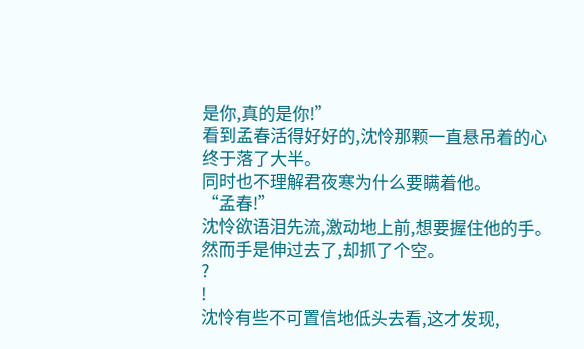是你,真的是你!”
看到孟春活得好好的,沈怜那颗一直悬吊着的心终于落了大半。
同时也不理解君夜寒为什么要瞒着他。
“孟春!”
沈怜欲语泪先流,激动地上前,想要握住他的手。
然而手是伸过去了,却抓了个空。
?
!
沈怜有些不可置信地低头去看,这才发现,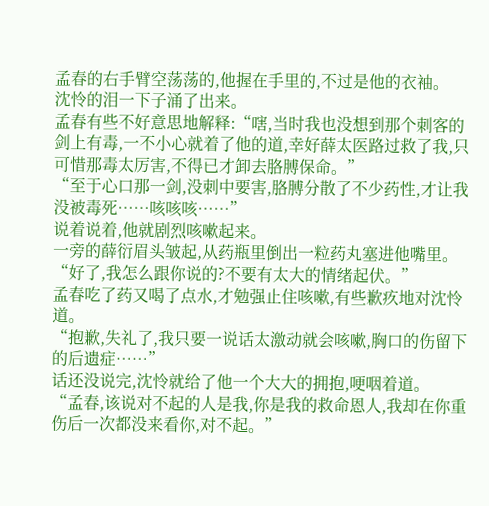孟春的右手臂空荡荡的,他握在手里的,不过是他的衣袖。
沈怜的泪一下子涌了出来。
孟春有些不好意思地解释:“嗐,当时我也没想到那个刺客的剑上有毒,一不小心就着了他的道,幸好薛太医路过救了我,只可惜那毒太厉害,不得已才卸去胳膊保命。”
“至于心口那一剑,没刺中要害,胳膊分散了不少药性,才让我没被毒死……咳咳咳……”
说着说着,他就剧烈咳嗽起来。
一旁的薛衍眉头皱起,从药瓶里倒出一粒药丸塞进他嘴里。
“好了,我怎么跟你说的?不要有太大的情绪起伏。”
孟春吃了药又喝了点水,才勉强止住咳嗽,有些歉疚地对沈怜道。
“抱歉,失礼了,我只要一说话太激动就会咳嗽,胸口的伤留下的后遗症……”
话还没说完,沈怜就给了他一个大大的拥抱,哽咽着道。
“孟春,该说对不起的人是我,你是我的救命恩人,我却在你重伤后一次都没来看你,对不起。”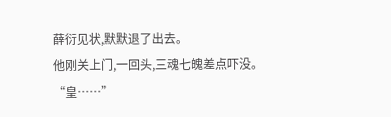薛衍见状,默默退了出去。
他刚关上门,一回头,三魂七魄差点吓没。
“皇……”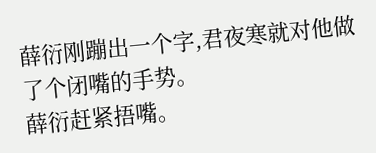薛衍刚蹦出一个字,君夜寒就对他做了个闭嘴的手势。
薛衍赶紧捂嘴。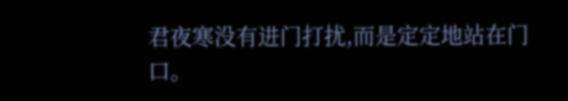君夜寒没有进门打扰,而是定定地站在门口。